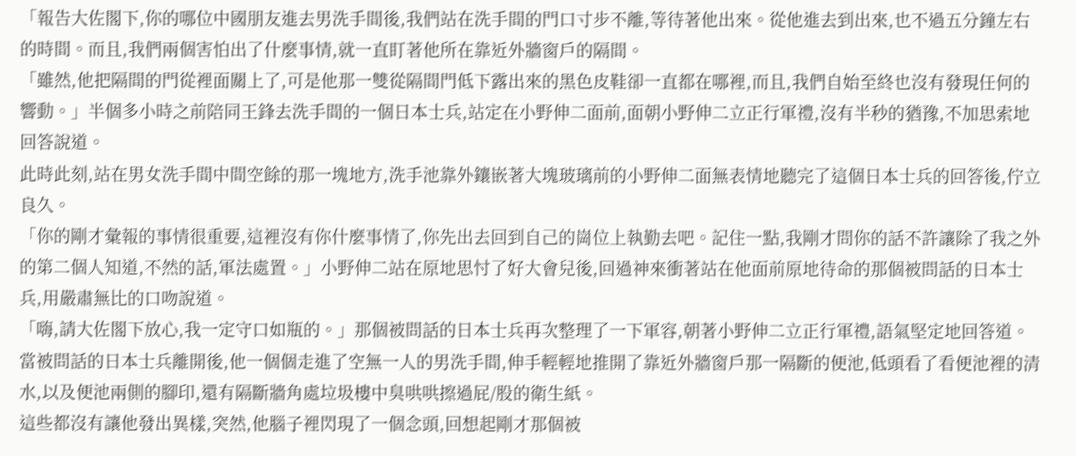「報告大佐閣下,你的哪位中國朋友進去男洗手間後,我們站在洗手間的門口寸步不離,等待著他出來。從他進去到出來,也不過五分鐘左右的時間。而且,我們兩個害怕出了什麼事情,就一直盯著他所在靠近外牆窗戶的隔間。
「雖然,他把隔間的門從裡面關上了,可是他那一雙從隔間門低下露出來的黑色皮鞋卻一直都在哪裡,而且,我們自始至終也沒有發現任何的響動。」半個多小時之前陪同王鋒去洗手間的一個日本士兵,站定在小野伸二面前,面朝小野伸二立正行軍禮,沒有半秒的猶豫,不加思索地回答說道。
此時此刻,站在男女洗手間中間空餘的那一塊地方,洗手池靠外鑲嵌著大塊玻璃前的小野伸二面無表情地聽完了這個日本士兵的回答後,佇立良久。
「你的剛才彙報的事情很重要,這裡沒有你什麼事情了,你先出去回到自己的崗位上執勤去吧。記住一點,我剛才問你的話不許讓除了我之外的第二個人知道,不然的話,軍法處置。」小野伸二站在原地思忖了好大會兒後,回過神來衝著站在他面前原地待命的那個被問話的日本士兵,用嚴肅無比的口吻說道。
「嗨,請大佐閣下放心,我一定守口如瓶的。」那個被問話的日本士兵再次整理了一下軍容,朝著小野伸二立正行軍禮,語氣堅定地回答道。
當被問話的日本士兵離開後,他一個個走進了空無一人的男洗手間,伸手輕輕地推開了靠近外牆窗戶那一隔斷的便池,低頭看了看便池裡的清水,以及便池兩側的腳印,還有隔斷牆角處垃圾樓中臭哄哄擦過屁/股的衛生紙。
這些都沒有讓他發出異樣,突然,他腦子裡閃現了一個念頭,回想起剛才那個被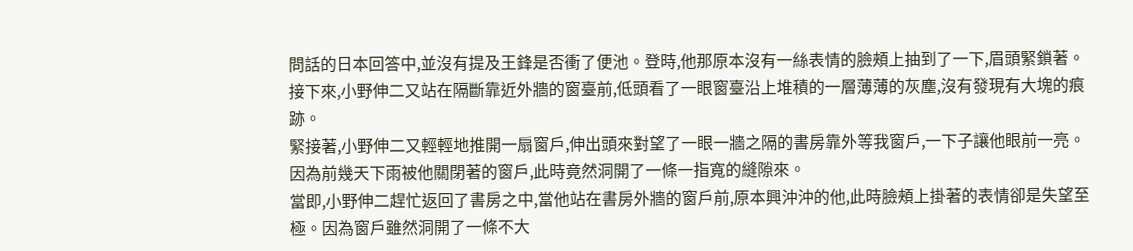問話的日本回答中,並沒有提及王鋒是否衝了便池。登時,他那原本沒有一絲表情的臉頰上抽到了一下,眉頭緊鎖著。
接下來,小野伸二又站在隔斷靠近外牆的窗臺前,低頭看了一眼窗臺沿上堆積的一層薄薄的灰塵,沒有發現有大塊的痕跡。
緊接著,小野伸二又輕輕地推開一扇窗戶,伸出頭來對望了一眼一牆之隔的書房靠外等我窗戶,一下子讓他眼前一亮。因為前幾天下雨被他關閉著的窗戶,此時竟然洞開了一條一指寬的縫隙來。
當即,小野伸二趕忙返回了書房之中,當他站在書房外牆的窗戶前,原本興沖沖的他,此時臉頰上掛著的表情卻是失望至極。因為窗戶雖然洞開了一條不大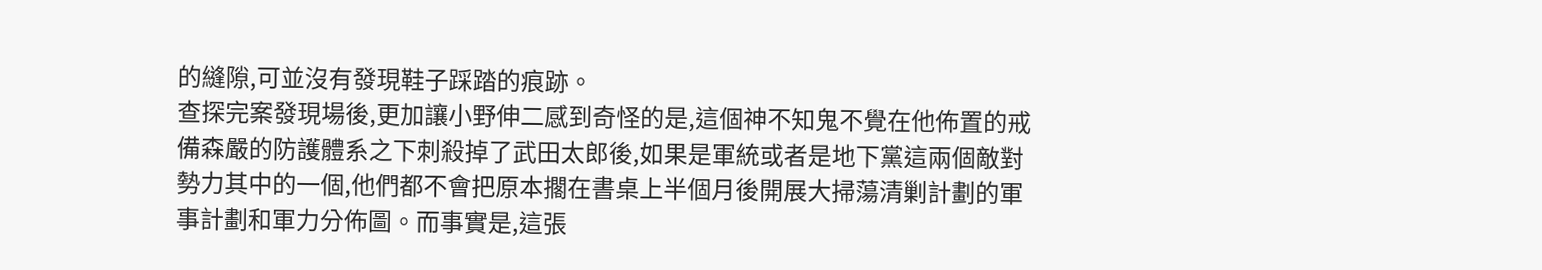的縫隙,可並沒有發現鞋子踩踏的痕跡。
查探完案發現場後,更加讓小野伸二感到奇怪的是,這個神不知鬼不覺在他佈置的戒備森嚴的防護體系之下刺殺掉了武田太郎後,如果是軍統或者是地下黨這兩個敵對勢力其中的一個,他們都不會把原本擱在書桌上半個月後開展大掃蕩清剿計劃的軍事計劃和軍力分佈圖。而事實是,這張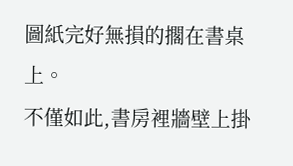圖紙完好無損的擱在書桌上。
不僅如此,書房裡牆壁上掛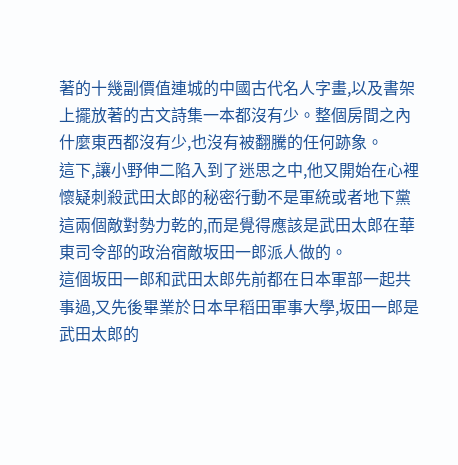著的十幾副價值連城的中國古代名人字畫,以及書架上擺放著的古文詩集一本都沒有少。整個房間之內什麼東西都沒有少,也沒有被翻騰的任何跡象。
這下,讓小野伸二陷入到了迷思之中,他又開始在心裡懷疑刺殺武田太郎的秘密行動不是軍統或者地下黨這兩個敵對勢力乾的,而是覺得應該是武田太郎在華東司令部的政治宿敵坂田一郎派人做的。
這個坂田一郎和武田太郎先前都在日本軍部一起共事過,又先後畢業於日本早稻田軍事大學,坂田一郎是武田太郎的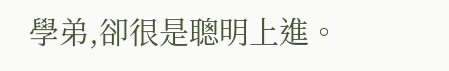學弟,卻很是聰明上進。